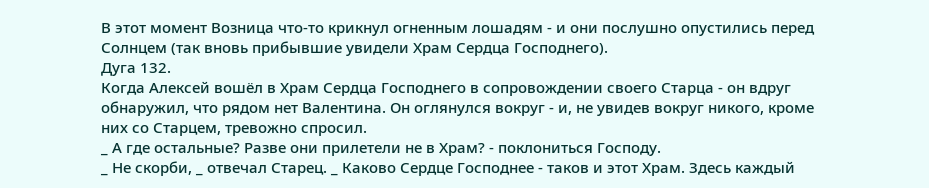В этот момент Возница что-то крикнул огненным лошадям - и они послушно опустились перед Солнцем (так вновь прибывшие увидели Храм Сердца Господнего).
Дуга 132.
Когда Алексей вошёл в Храм Сердца Господнего в сопровождении своего Старца - он вдруг обнаружил, что рядом нет Валентина. Он оглянулся вокруг - и, не увидев вокруг никого, кроме них со Старцем, тревожно спросил.
_ А где остальные? Разве они прилетели не в Храм? - поклониться Господу.
_ Не скорби, _ отвечал Старец. _ Каково Сердце Господнее - таков и этот Храм. Здесь каждый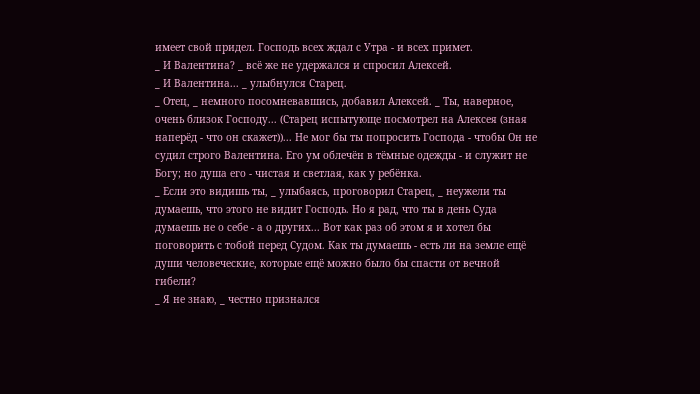имеет свой придел. Господь всех ждал с Утра - и всех примет.
_ И Валентина? _ всё же не удержался и спросил Алексей.
_ И Валентина... _ улыбнулся Старец.
_ Отец, _ немного посомневавшись, добавил Алексей. _ Ты, наверное, очень близок Господу... (Старец испытующе посмотрел на Алексея (зная наперёд - что он скажет))... Не мог бы ты попросить Господа - чтобы Он не судил строго Валентина. Его ум облечён в тёмные одежды - и служит не Богу; но душа его - чистая и светлая, как у ребёнка.
_ Если это видишь ты, _ улыбаясь, проговорил Старец, _ неужели ты думаешь, что этого не видит Господь. Но я рад, что ты в день Суда думаешь не о себе - а о других... Вот как раз об этом я и хотел бы поговорить с тобой перед Судом. Как ты думаешь - есть ли на земле ещё души человеческие, которые ещё можно было бы спасти от вечной гибели?
_ Я не знаю, _ честно признался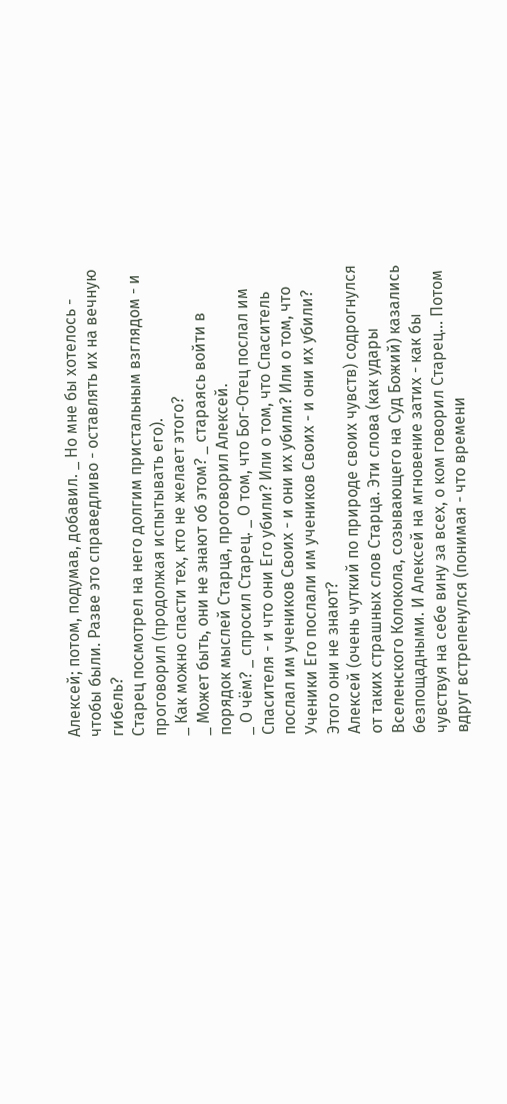Алексей; потом, подумав, добавил. _ Но мне бы хотелось - чтобы были. Разве это справедливо - оставлять их на вечную гибель?
Старец посмотрел на него долгим пристальным взглядом - и проговорил (продолжая испытывать его).
_ Как можно спасти тех, кто не желает этого?
_ Может быть, они не знают об этом? _ стараясь войти в порядок мыслей Старца, проговорил Алексей.
_ О чём? _ спросил Старец. _ О том, что Бог-Отец послал им Спасителя - и что они Его убили? Или о том, что Спаситель послал им учеников Своих - и они их убили? Или о том, что Ученики Его послали им учеников Своих - и они их убили? Этого они не знают?
Алексей (очень чуткий по природе своих чувств) содрогнулся от таких страшных слов Старца. Эти слова (как удары Вселенского Колокола, созывающего на Суд Божий) казались безпощадными. И Алексей на мгновение затих - как бы чувствуя на себе вину за всех, о ком говорил Старец... Потом вдруг встрепенулся (понимая - что времени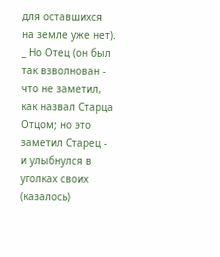для оставшихся на земле уже нет).
_ Но Отец (он был так взволнован - что не заметил, как назвал Старца Отцом; но это заметил Старец - и улыбнулся в уголках своих (казалось)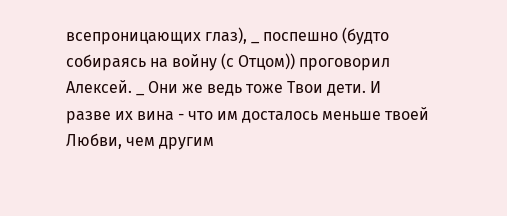всепроницающих глаз), _ поспешно (будто собираясь на войну (с Отцом)) проговорил Алексей. _ Они же ведь тоже Твои дети. И разве их вина - что им досталось меньше твоей Любви, чем другим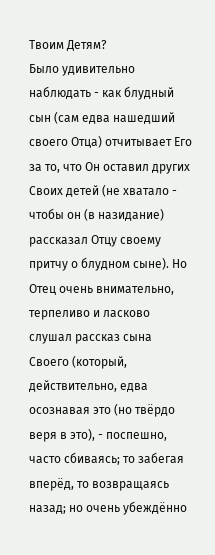Твоим Детям?
Было удивительно наблюдать - как блудный сын (сам едва нашедший своего Отца) отчитывает Его за то, что Он оставил других Своих детей (не хватало - чтобы он (в назидание) рассказал Отцу своему притчу о блудном сыне). Но Отец очень внимательно, терпеливо и ласково слушал рассказ сына Своего (который, действительно, едва осознавая это (но твёрдо веря в это), - поспешно, часто сбиваясь; то забегая вперёд, то возвращаясь назад; но очень убеждённо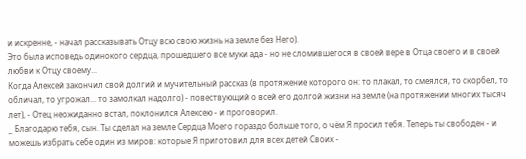и искренне, - начал рассказывать Отцу всю свою жизнь на земле без Него).
Это была исповедь одинокого сердца, прошедшего все муки ада - но не сломившегося в своей вере в Отца своего и в своей любви к Отцу своему...
Когда Алексей закончил свой долгий и мучительный рассказ (в протяжение которого он: то плакал, то смеялся, то скорбел, то обличал, то угрожал... то замолкал надолго) - повествующий о всей его долгой жизни на земле (на протяжении многих тысяч лет), - Отец неожиданно встал, поклонился Алексею - и проговорил.
_ Благодарю тебя, сын. Ты сделал на земле Сердца Моего гораздо больше того, о чём Я просил тебя. Теперь ты свободен - и можешь избрать себе один из миров: которые Я приготовил для всех детей Своих -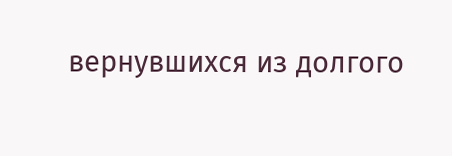вернувшихся из долгого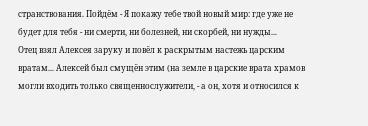странствования. Пойдём - Я покажу тебе твой новый мир: где уже не будет для тебя - ни смерти, ни болезней, ни скорбей, ни нужды...
Отец взял Алексея заруку и повёл к раскрытым настежь царским вратам... Алексей был смущён этим (на земле в царские врата храмов могли входить только священнослужители, - а он, хотя и относился к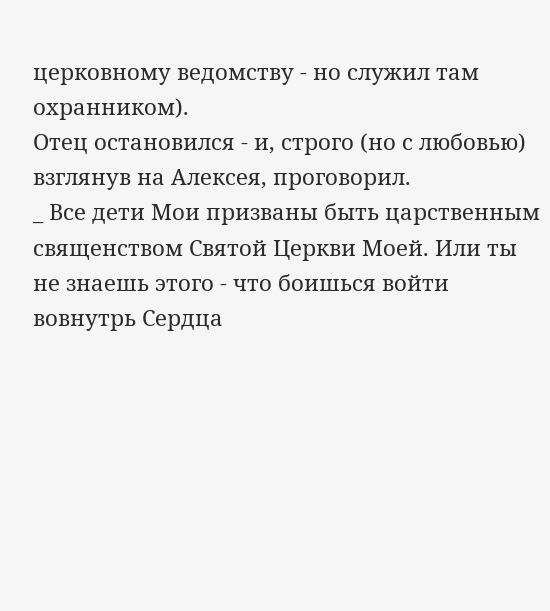церковному ведомству - но служил там охранником).
Отец остановился - и, строго (но с любовью) взглянув на Алексея, проговорил.
_ Все дети Мои призваны быть царственным священством Святой Церкви Моей. Или ты не знаешь этого - что боишься войти вовнутрь Сердца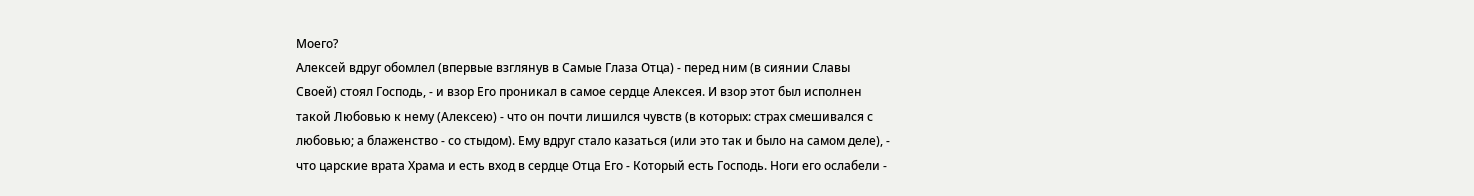Моего?
Алексей вдруг обомлел (впервые взглянув в Самые Глаза Отца) - перед ним (в сиянии Славы Своей) стоял Господь, - и взор Его проникал в самое сердце Алексея. И взор этот был исполнен такой Любовью к нему (Алексею) - что он почти лишился чувств (в которых: страх смешивался с любовью; а блаженство - со стыдом). Ему вдруг стало казаться (или это так и было на самом деле), - что царские врата Храма и есть вход в сердце Отца Его - Который есть Господь. Ноги его ослабели -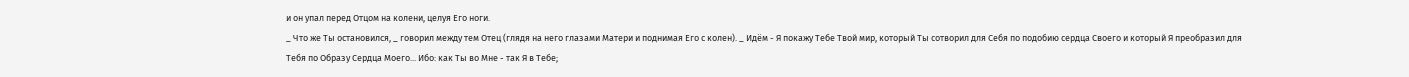и он упал перед Отцом на колени, целуя Его ноги.
_ Что же Ты остановился, _ говорил между тем Отец (глядя на него глазами Матери и поднимая Его с колен). _ Идём - Я покажу Тебе Твой мир, который Ты сотворил для Себя по подобию сердца Своего и который Я преобразил для Тебя по Образу Сердца Моего... Ибо: как Ты во Мне - так Я в Тебе;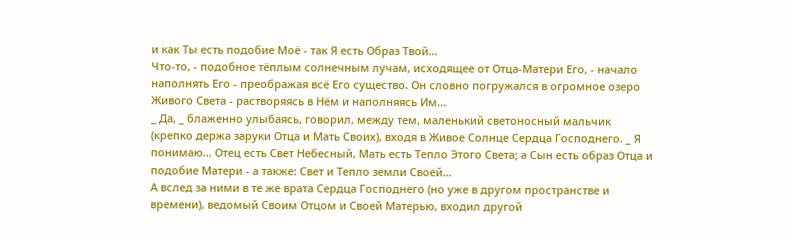и как Ты есть подобие Моё - так Я есть Образ Твой...
Что-то, - подобное тёплым солнечным лучам, исходящее от Отца-Матери Его, - начало наполнять Его - преображая всё Его существо. Он словно погружался в огромное озеро Живого Света - растворяясь в Нём и наполняясь Им...
_ Да, _ блаженно улыбаясь, говорил, между тем, маленький светоносный мальчик (крепко держа заруки Отца и Мать Своих), входя в Живое Солнце Сердца Господнего. _ Я понимаю... Отец есть Свет Небесный, Мать есть Тепло Этого Света; а Сын есть образ Отца и подобие Матери - а также: Свет и Тепло земли Своей...
А вслед за ними в те же врата Сердца Господнего (но уже в другом пространстве и времени), ведомый Своим Отцом и Своей Матерью, входил другой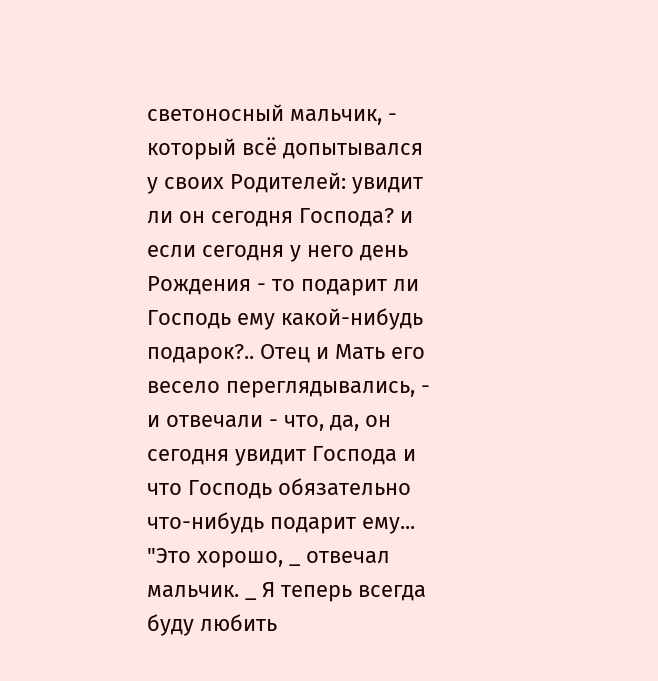светоносный мальчик, - который всё допытывался у своих Родителей: увидит ли он сегодня Господа? и если сегодня у него день Рождения - то подарит ли Господь ему какой-нибудь подарок?.. Отец и Мать его весело переглядывались, - и отвечали - что, да, он сегодня увидит Господа и что Господь обязательно что-нибудь подарит ему... "Это хорошо, _ отвечал мальчик. _ Я теперь всегда буду любить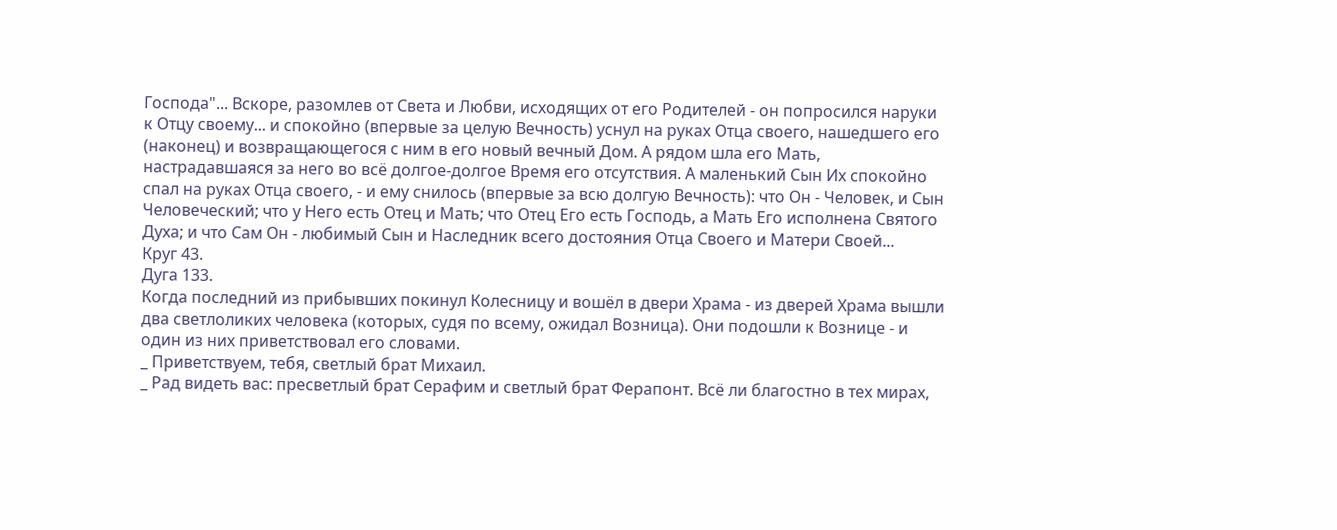Господа"... Вскоре, разомлев от Света и Любви, исходящих от его Родителей - он попросился наруки к Отцу своему... и спокойно (впервые за целую Вечность) уснул на руках Отца своего, нашедшего его (наконец) и возвращающегося с ним в его новый вечный Дом. А рядом шла его Мать, настрадавшаяся за него во всё долгое-долгое Время его отсутствия. А маленький Сын Их спокойно спал на руках Отца своего, - и ему снилось (впервые за всю долгую Вечность): что Он - Человек, и Сын Человеческий; что у Него есть Отец и Мать; что Отец Его есть Господь, а Мать Его исполнена Святого Духа; и что Сам Он - любимый Сын и Наследник всего достояния Отца Своего и Матери Своей...
Круг 43.
Дуга 133.
Когда последний из прибывших покинул Колесницу и вошёл в двери Храма - из дверей Храма вышли два светлоликих человека (которых, судя по всему, ожидал Возница). Они подошли к Вознице - и один из них приветствовал его словами.
_ Приветствуем, тебя, светлый брат Михаил.
_ Рад видеть вас: пресветлый брат Серафим и светлый брат Ферапонт. Всё ли благостно в тех мирах,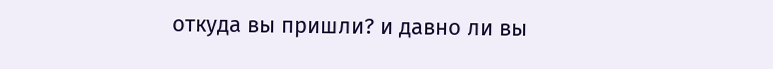откуда вы пришли? и давно ли вы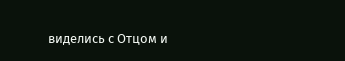виделись с Отцом и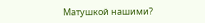Матушкой нашими?